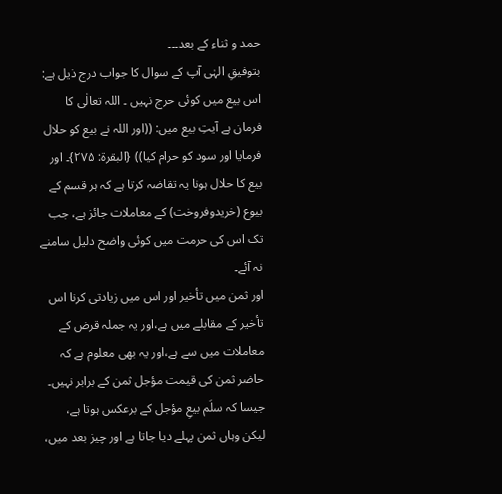حمد و ثناء کے بعد۔۔۔
بتوفیقِ الہٰی آپ کے سوال کا جواب درج ذیل ہے:
اس بیع میں کوئی حرج نہیں ۔ اللہ تعالٰی کا فرمان ہے آیتِ بیع میں: ((اور اللہ نے بیع کو حلال فرمایا اور سود کو حرام کیا)) {البقرۃ: ۲۷۵}۔ اور بیع کا حلال ہونا یہ تقاضہ کرتا ہے کہ ہر قسم کے بیوع (خریدوفروخت) کے معاملات جائز ہے، جب تک اس کی حرمت میں کوئی واضح دلیل سامنے نہ آئے۔
اور ثمن میں تأخیر اور اس میں زیادتی کرنا اس تأخیر کے مقابلے میں ہے،اور یہ جملہ قرض کے معاملات میں سے ہے،اور یہ بھی معلوم ہے کہ حاضر ثمن کی قیمت مؤجل ثمن کے برابر نہیں۔ جیسا کہ سلَم بیعِ مؤجل کے برعکس ہوتا ہے، لیکن وہاں ثمن پہلے دیا جاتا ہے اور چیز بعد میں،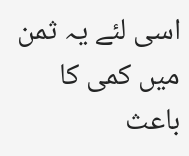اسی لئے یہ ثمن میں کمی کا باعث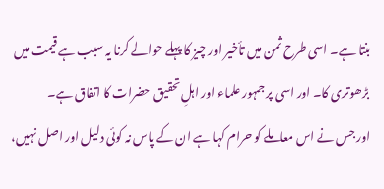بنتا ہے۔ اسی طرح ثمن میں تأخیر اور چیز کا پہلے حوالے کرنا یہ سبب ہے قیمت میں بڑھوتری کا۔ اور اسی پر جمہور علماء اور اہلِ تحقیق حضرات کا اتفاق ہے۔
اور جس نے اس معاملے کو حرام کہا ہے ان کے پاس نہ کوئی دلیل اور اصل نہیں،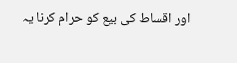اور اقساط کی بیع کو حرام کرنا یہ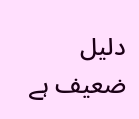دلیل ضعیف ہے